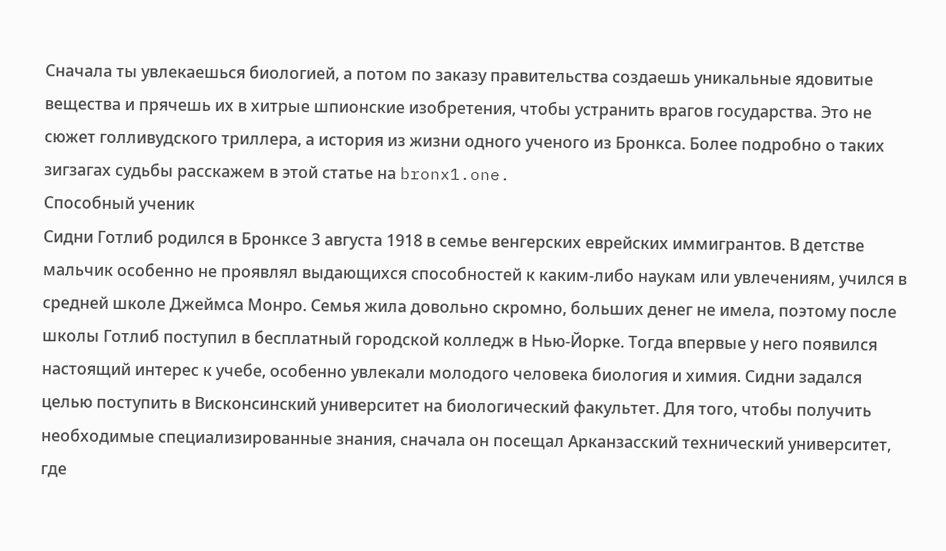Сначала ты увлекаешься биологией, а потом по заказу правительства создаешь уникальные ядовитые вещества и прячешь их в хитрые шпионские изобретения, чтобы устранить врагов государства. Это не сюжет голливудского триллера, а история из жизни одного ученого из Бронкса. Более подробно о таких зигзагах судьбы расскажем в этой статье на bronx1.one.
Способный ученик
Сидни Готлиб родился в Бронксе 3 августа 1918 в семье венгерских еврейских иммигрантов. В детстве мальчик особенно не проявлял выдающихся способностей к каким-либо наукам или увлечениям, учился в средней школе Джеймса Монро. Семья жила довольно скромно, больших денег не имела, поэтому после школы Готлиб поступил в бесплатный городской колледж в Нью-Йорке. Тогда впервые у него появился настоящий интерес к учебе, особенно увлекали молодого человека биология и химия. Сидни задался целью поступить в Висконсинский университет на биологический факультет. Для того, чтобы получить необходимые специализированные знания, сначала он посещал Арканзасский технический университет, где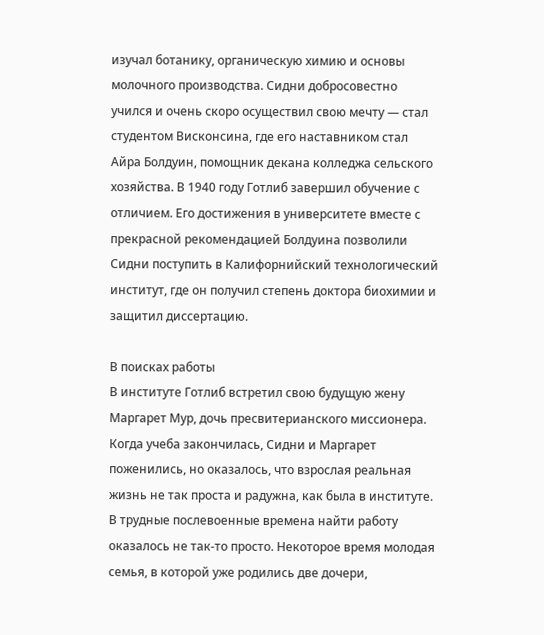изучал ботанику, органическую химию и основы молочного производства. Сидни добросовестно учился и очень скоро осуществил свою мечту — стал студентом Висконсина, где его наставником стал Айра Болдуин, помощник декана колледжа сельского хозяйства. В 1940 году Готлиб завершил обучение с отличием. Его достижения в университете вместе с прекрасной рекомендацией Болдуина позволили Сидни поступить в Калифорнийский технологический институт, где он получил степень доктора биохимии и защитил диссертацию.

В поисках работы
В институте Готлиб встретил свою будущую жену Маргарет Мур, дочь пресвитерианского миссионера. Когда учеба закончилась, Сидни и Маргарет поженились, но оказалось, что взрослая реальная жизнь не так проста и радужна, как была в институте. В трудные послевоенные времена найти работу оказалось не так-то просто. Некоторое время молодая семья, в которой уже родились две дочери,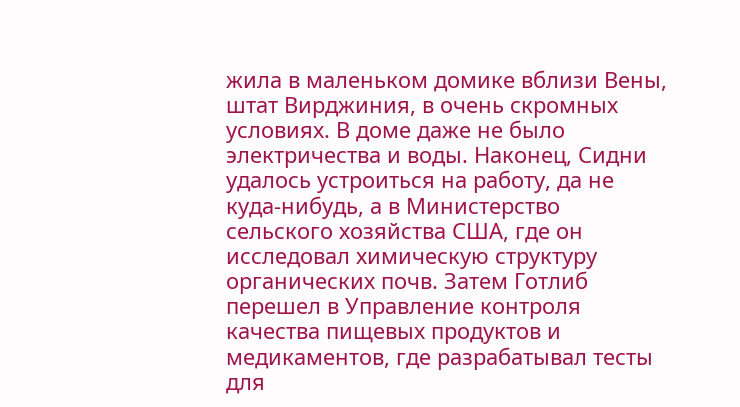жила в маленьком домике вблизи Вены, штат Вирджиния, в очень скромных условиях. В доме даже не было электричества и воды. Наконец, Сидни удалось устроиться на работу, да не куда-нибудь, а в Министерство сельского хозяйства США, где он исследовал химическую структуру органических почв. Затем Готлиб перешел в Управление контроля качества пищевых продуктов и медикаментов, где разрабатывал тесты для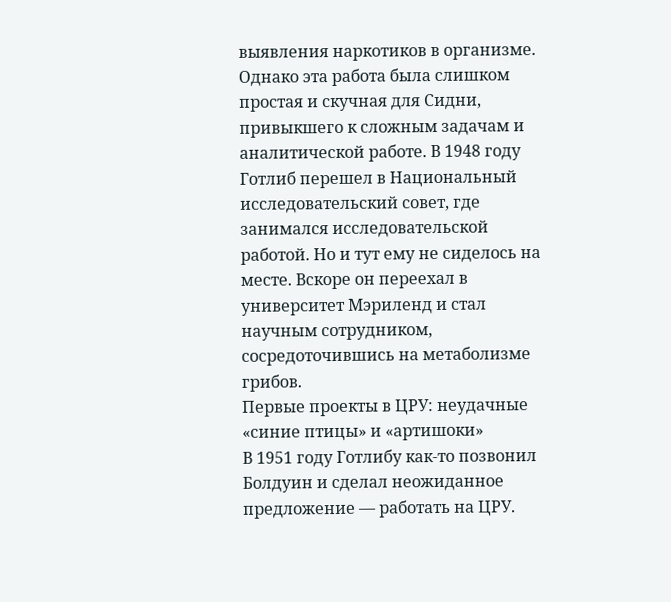выявления наркотиков в организме. Однако эта работа была слишком простая и скучная для Сидни, привыкшего к сложным задачам и аналитической работе. В 1948 году Готлиб перешел в Национальный исследовательский совет, где занимался исследовательской работой. Но и тут ему не сиделось на месте. Вскоре он переехал в университет Мэриленд и стал научным сотрудником, сосредоточившись на метаболизме грибов.
Первые проекты в ЦРУ: неудачные «синие птицы» и «артишоки»
В 1951 году Готлибу как-то позвонил Болдуин и сделал неожиданное предложение — работать на ЦРУ.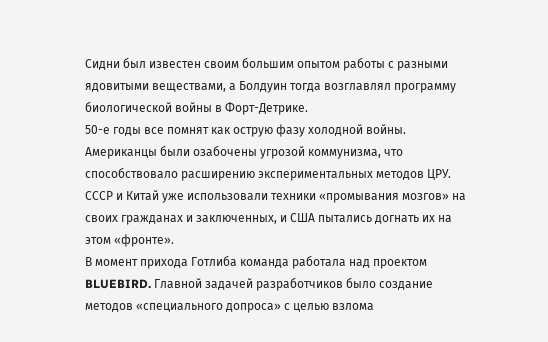Сидни был известен своим большим опытом работы с разными ядовитыми веществами, а Болдуин тогда возглавлял программу биологической войны в Форт-Детрике.
50-е годы все помнят как острую фазу холодной войны. Американцы были озабочены угрозой коммунизма, что способствовало расширению экспериментальных методов ЦРУ. СССР и Китай уже использовали техники «промывания мозгов» на своих гражданах и заключенных, и США пытались догнать их на этом «фронте».
В момент прихода Готлиба команда работала над проектом BLUEBIRD. Главной задачей разработчиков было создание методов «специального допроса» с целью взлома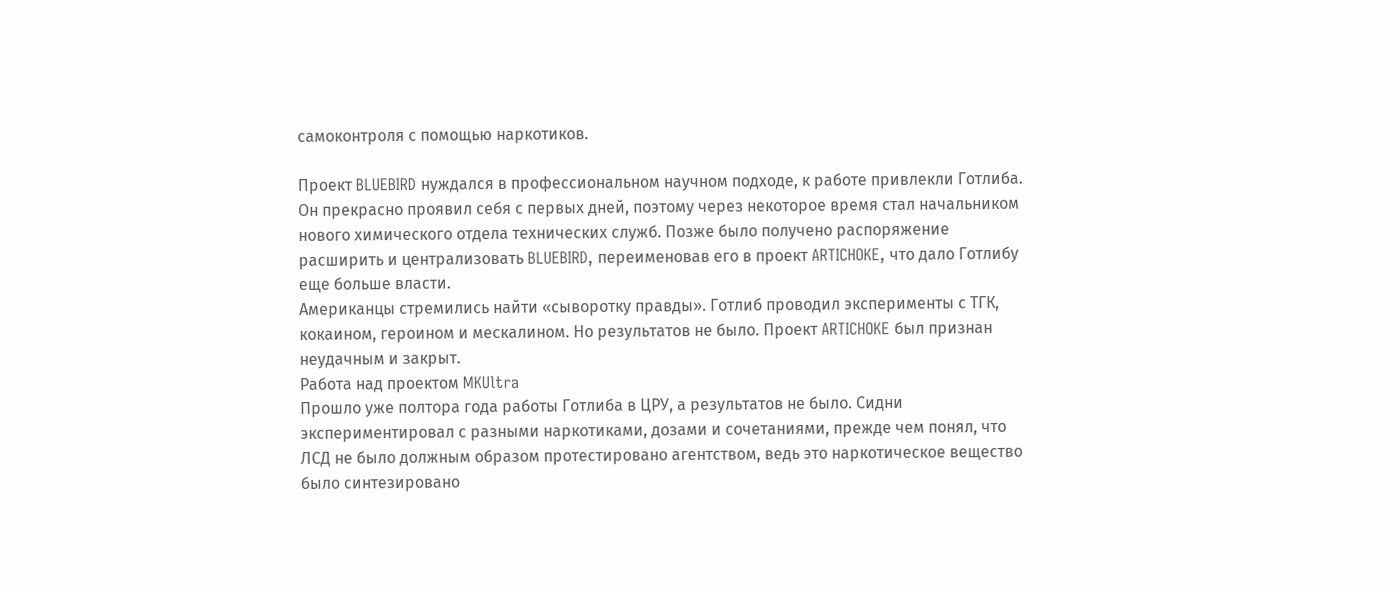самоконтроля с помощью наркотиков.

Проект BLUEBIRD нуждался в профессиональном научном подходе, к работе привлекли Готлиба. Он прекрасно проявил себя с первых дней, поэтому через некоторое время стал начальником нового химического отдела технических служб. Позже было получено распоряжение расширить и централизовать BLUEBIRD, переименовав его в проект ARTICHOKE, что дало Готлибу еще больше власти.
Американцы стремились найти «сыворотку правды». Готлиб проводил эксперименты с ТГК, кокаином, героином и мескалином. Но результатов не было. Проект ARTICHOKE был признан неудачным и закрыт.
Работа над проектом MKUltra
Прошло уже полтора года работы Готлиба в ЦРУ, а результатов не было. Сидни экспериментировал с разными наркотиками, дозами и сочетаниями, прежде чем понял, что ЛСД не было должным образом протестировано агентством, ведь это наркотическое вещество было синтезировано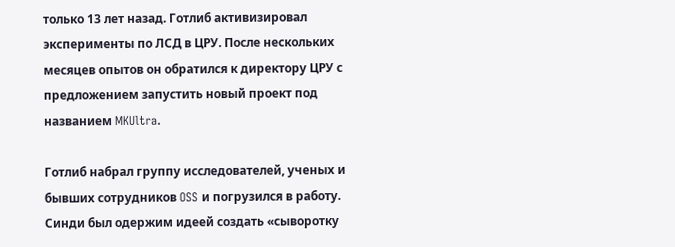только 13 лет назад. Готлиб активизировал эксперименты по ЛСД в ЦРУ. После нескольких месяцев опытов он обратился к директору ЦРУ с предложением запустить новый проект под названием MKUltra.

Готлиб набрал группу исследователей, ученых и бывших сотрудников OSS и погрузился в работу. Синди был одержим идеей создать «сыворотку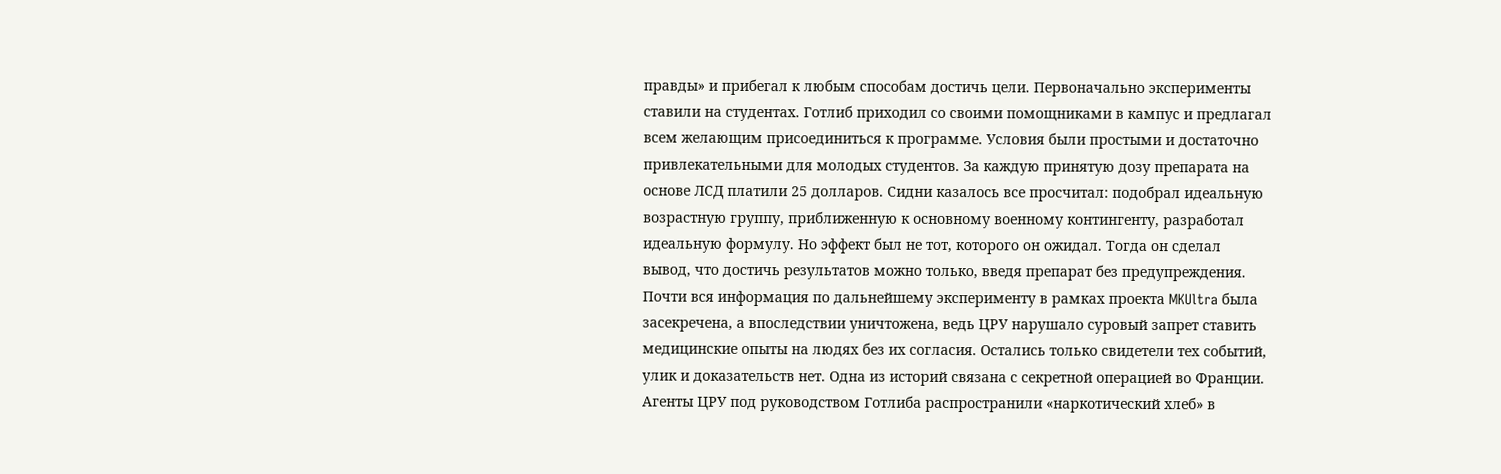правды» и прибегал к любым способам достичь цели. Первоначально эксперименты ставили на студентах. Готлиб приходил со своими помощниками в кампус и предлагал всем желающим присоединиться к программе. Условия были простыми и достаточно привлекательными для молодых студентов. За каждую принятую дозу препарата на основе ЛСД платили 25 долларов. Сидни казалось все просчитал: подобрал идеальную возрастную группу, приближенную к основному военному контингенту, разработал идеальную формулу. Но эффект был не тот, которого он ожидал. Тогда он сделал вывод, что достичь результатов можно только, введя препарат без предупреждения.
Почти вся информация по дальнейшему эксперименту в рамках проекта MKUltra была засекречена, а впоследствии уничтожена, ведь ЦРУ нарушало суровый запрет ставить медицинские опыты на людях без их согласия. Остались только свидетели тех событий, улик и доказательств нет. Одна из историй связана с секретной операцией во Франции. Агенты ЦРУ под руководством Готлиба распространили «наркотический хлеб» в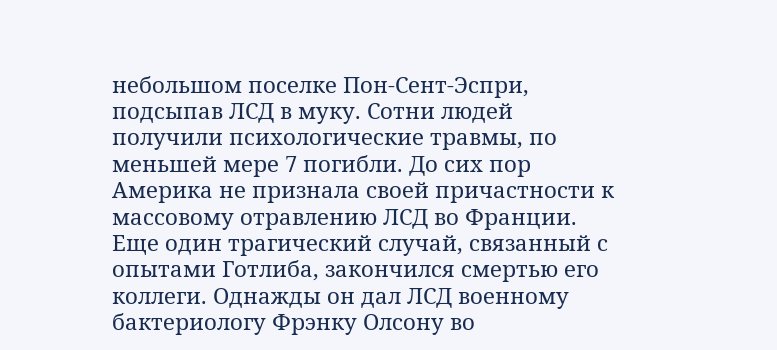небольшом поселке Пон-Сент-Эспри, подсыпав ЛСД в муку. Сотни людей получили психологические травмы, по меньшей мере 7 погибли. До сих пор Америка не признала своей причастности к массовому отравлению ЛСД во Франции. Еще один трагический случай, связанный с опытами Готлиба, закончился смертью его коллеги. Однажды он дал ЛСД военному бактериологу Фрэнку Олсону во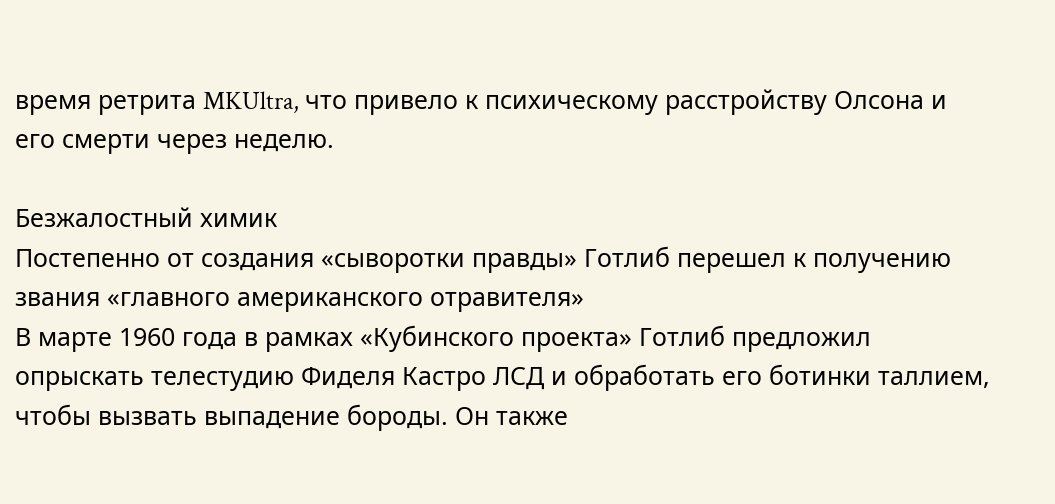время ретрита MKUltra, что привело к психическому расстройству Олсона и его смерти через неделю.

Безжалостный химик
Постепенно от создания «сыворотки правды» Готлиб перешел к получению звания «главного американского отравителя»
В марте 1960 года в рамках «Кубинского проекта» Готлиб предложил опрыскать телестудию Фиделя Кастро ЛСД и обработать его ботинки таллием, чтобы вызвать выпадение бороды. Он также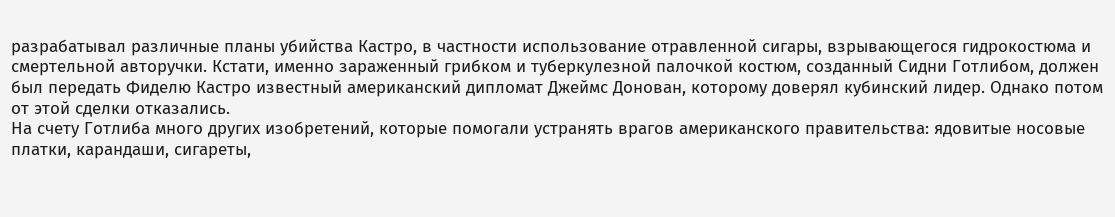разрабатывал различные планы убийства Кастро, в частности использование отравленной сигары, взрывающегося гидрокостюма и смертельной авторучки. Кстати, именно зараженный грибком и туберкулезной палочкой костюм, созданный Сидни Готлибом, должен был передать Фиделю Кастро известный американский дипломат Джеймс Донован, которому доверял кубинский лидер. Однако потом от этой сделки отказались.
На счету Готлиба много других изобретений, которые помогали устранять врагов американского правительства: ядовитые носовые платки, карандаши, сигареты,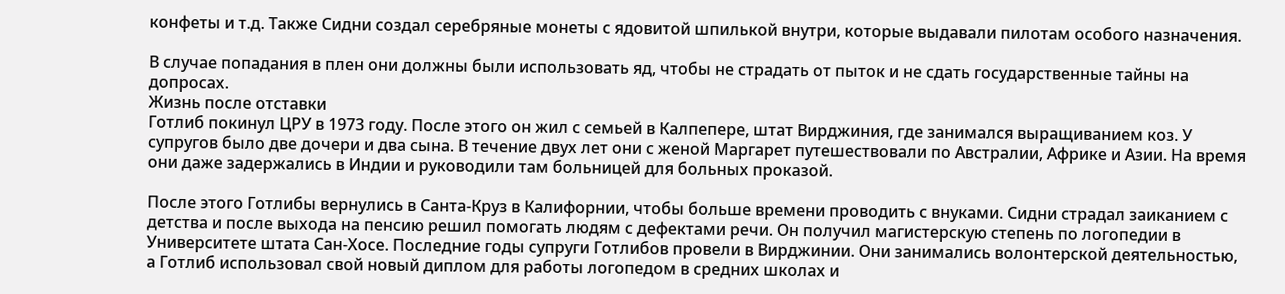конфеты и т.д. Также Сидни создал серебряные монеты с ядовитой шпилькой внутри, которые выдавали пилотам особого назначения.

В случае попадания в плен они должны были использовать яд, чтобы не страдать от пыток и не сдать государственные тайны на допросах.
Жизнь после отставки
Готлиб покинул ЦРУ в 1973 году. После этого он жил с семьей в Калпепере, штат Вирджиния, где занимался выращиванием коз. У супругов было две дочери и два сына. В течение двух лет они с женой Маргарет путешествовали по Австралии, Африке и Азии. На время они даже задержались в Индии и руководили там больницей для больных проказой.

После этого Готлибы вернулись в Санта-Круз в Калифорнии, чтобы больше времени проводить с внуками. Сидни страдал заиканием с детства и после выхода на пенсию решил помогать людям с дефектами речи. Он получил магистерскую степень по логопедии в Университете штата Сан-Хосе. Последние годы супруги Готлибов провели в Вирджинии. Они занимались волонтерской деятельностью, а Готлиб использовал свой новый диплом для работы логопедом в средних школах и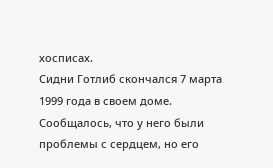хосписах.
Сидни Готлиб скончался 7 марта 1999 года в своем доме. Сообщалось, что у него были проблемы с сердцем, но его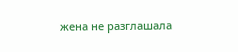жена не разглашала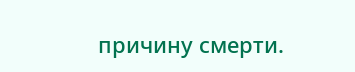причину смерти.